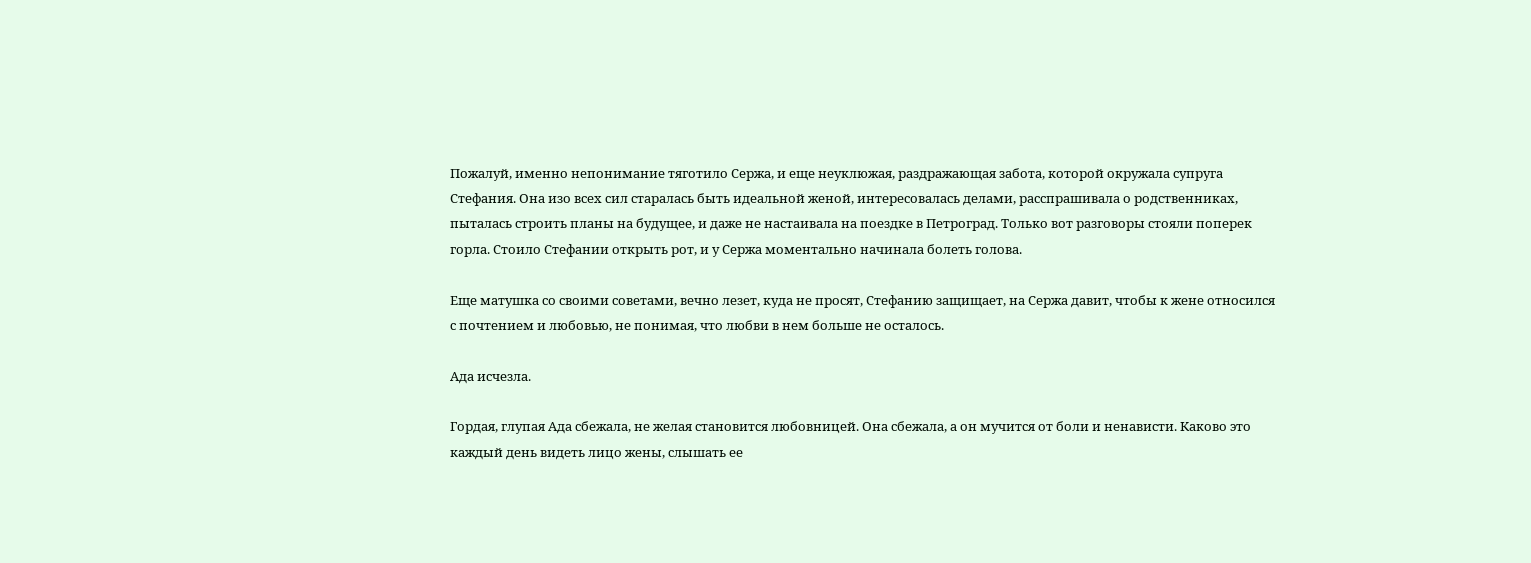Пожалуй, именно непонимание тяготило Сержа, и еще неуклюжая, раздражающая забота, которой окружала супруга Стефания. Она изо всех сил старалась быть идеальной женой, интересовалась делами, расспрашивала о родственниках, пыталась строить планы на будущее, и даже не настаивала на поездке в Петроград. Только вот разговоры стояли поперек горла. Стоило Стефании открыть рот, и у Сержа моментально начинала болеть голова.

Еще матушка со своими советами, вечно лезет, куда не просят, Стефанию защищает, на Сержа давит, чтобы к жене относился с почтением и любовью, не понимая, что любви в нем больше не осталось.

Ада исчезла.

Гордая, глупая Ада сбежала, не желая становится любовницей. Она сбежала, а он мучится от боли и ненависти. Каково это каждый день видеть лицо жены, слышать ее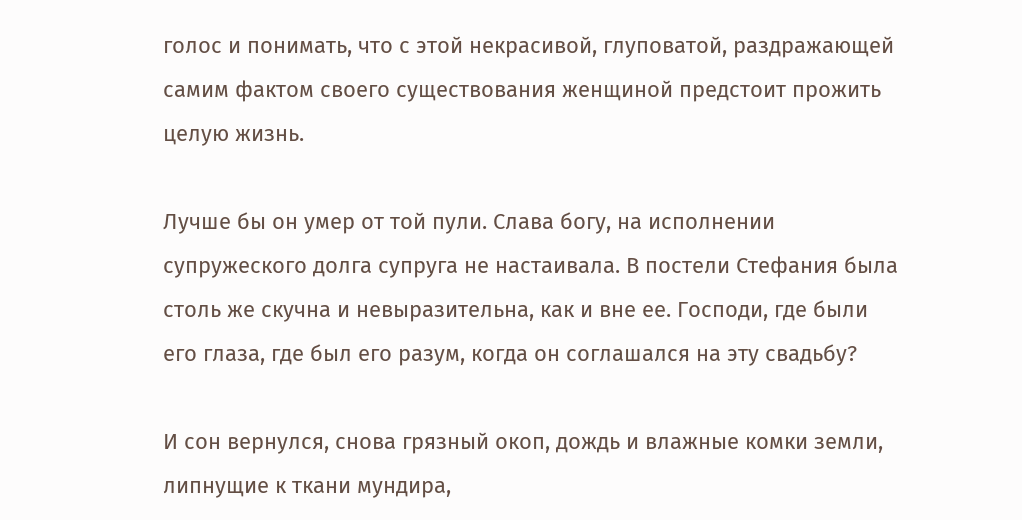голос и понимать, что с этой некрасивой, глуповатой, раздражающей самим фактом своего существования женщиной предстоит прожить целую жизнь.

Лучше бы он умер от той пули. Слава богу, на исполнении супружеского долга супруга не настаивала. В постели Стефания была столь же скучна и невыразительна, как и вне ее. Господи, где были его глаза, где был его разум, когда он соглашался на эту свадьбу?

И сон вернулся, снова грязный окоп, дождь и влажные комки земли, липнущие к ткани мундира,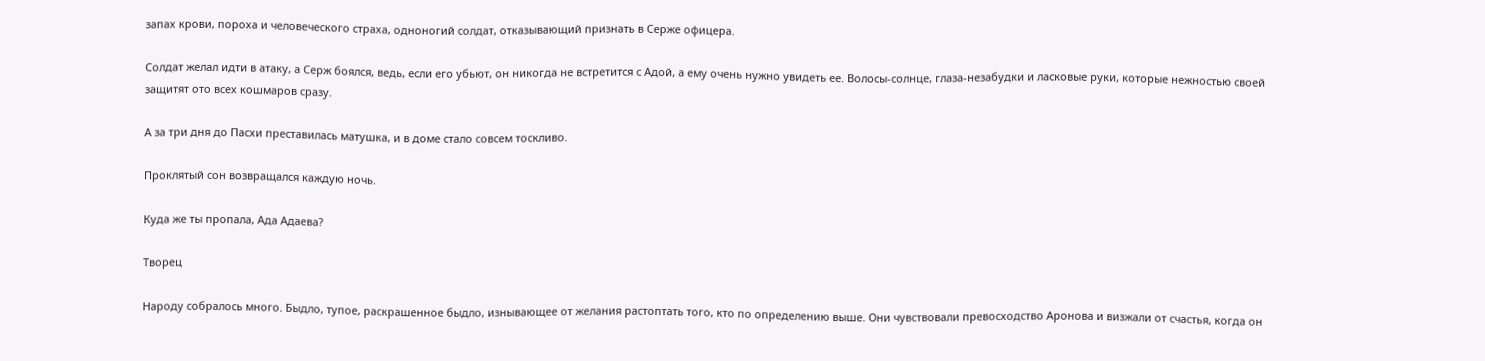запах крови, пороха и человеческого страха, одноногий солдат, отказывающий признать в Серже офицера.

Солдат желал идти в атаку, а Серж боялся, ведь, если его убьют, он никогда не встретится с Адой, а ему очень нужно увидеть ее. Волосы-солнце, глаза-незабудки и ласковые руки, которые нежностью своей защитят ото всех кошмаров сразу.

А за три дня до Пасхи преставилась матушка, и в доме стало совсем тоскливо.

Проклятый сон возвращался каждую ночь.

Куда же ты пропала, Ада Адаева?

Творец

Народу собралось много. Быдло, тупое, раскрашенное быдло, изнывающее от желания растоптать того, кто по определению выше. Они чувствовали превосходство Аронова и визжали от счастья, когда он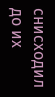снисходил до их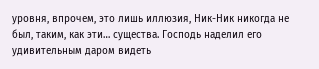уровня, впрочем, это лишь иллюзия, Ник-Ник никогда не был, таким, как эти… существа. Господь наделил его удивительным даром видеть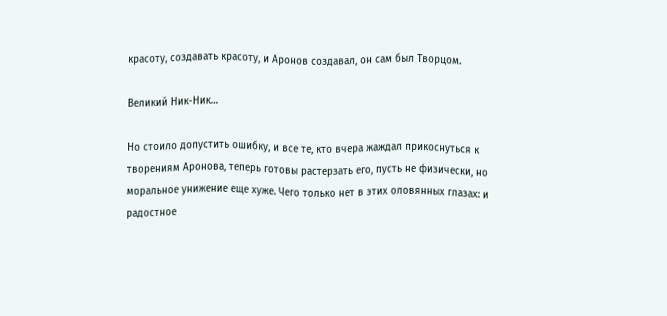красоту, создавать красоту, и Аронов создавал, он сам был Творцом.

Великий Ник-Ник…

Но стоило допустить ошибку, и все те, кто вчера жаждал прикоснуться к творениям Аронова, теперь готовы растерзать его, пусть не физически, но моральное унижение еще хуже. Чего только нет в этих оловянных глазах: и радостное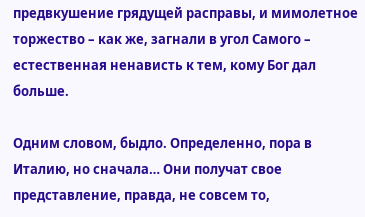предвкушение грядущей расправы, и мимолетное торжество – как же, загнали в угол Самого – естественная ненависть к тем, кому Бог дал больше.

Одним словом, быдло. Определенно, пора в Италию, но сначала… Они получат свое представление, правда, не совсем то,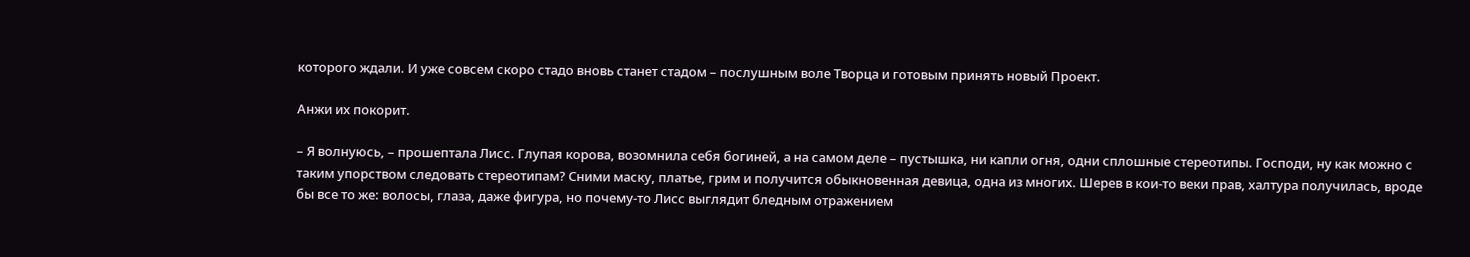которого ждали. И уже совсем скоро стадо вновь станет стадом – послушным воле Творца и готовым принять новый Проект.

Анжи их покорит.

– Я волнуюсь, – прошептала Лисс. Глупая корова, возомнила себя богиней, а на самом деле – пустышка, ни капли огня, одни сплошные стереотипы. Господи, ну как можно с таким упорством следовать стереотипам? Сними маску, платье, грим и получится обыкновенная девица, одна из многих. Шерев в кои-то веки прав, халтура получилась, вроде бы все то же: волосы, глаза, даже фигура, но почему-то Лисс выглядит бледным отражением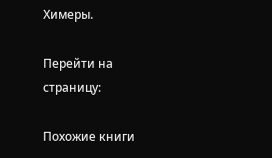Химеры.

Перейти на страницу:

Похожие книги